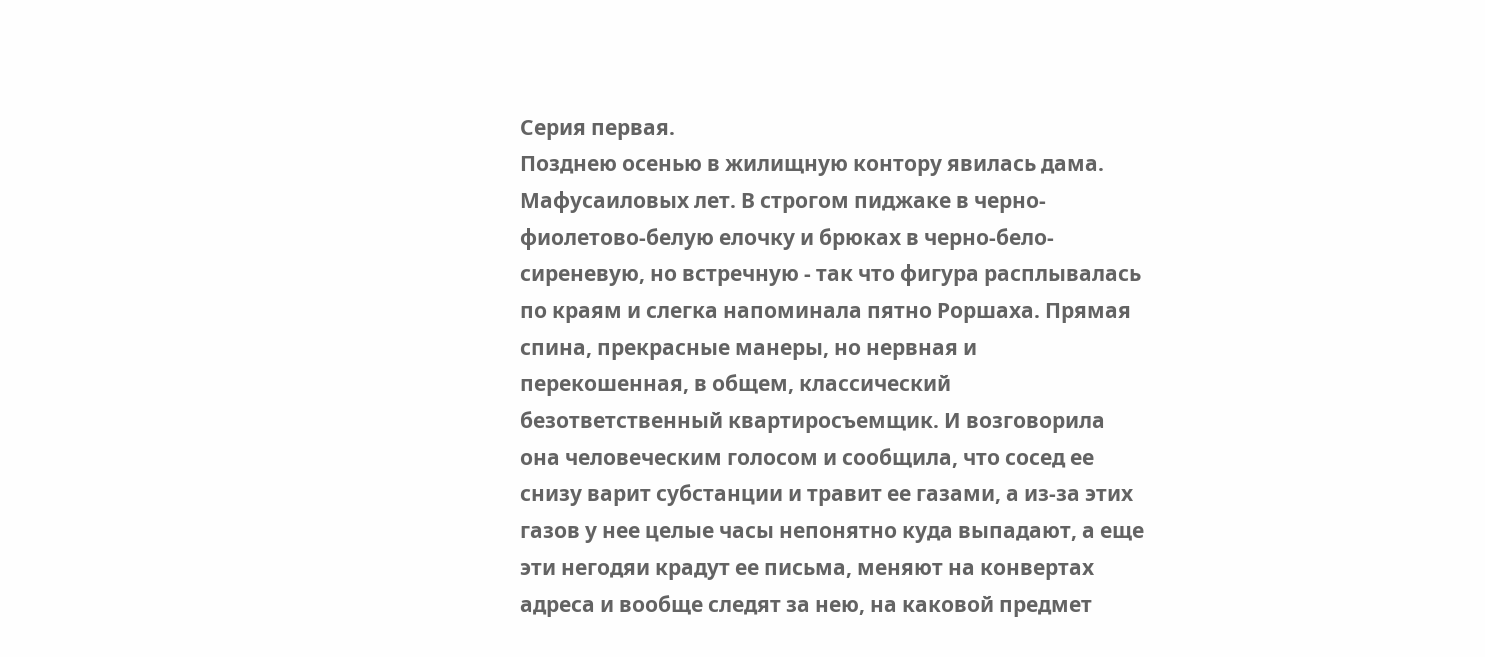Серия первая.
Позднею осенью в жилищную контору явилась дама. Мафусаиловых лет. В строгом пиджаке в черно-фиолетово-белую елочку и брюках в черно-бело-сиреневую, но встречную - так что фигура расплывалась по краям и слегка напоминала пятно Роршаха. Прямая спина, прекрасные манеры, но нервная и перекошенная, в общем, классический безответственный квартиросъемщик. И возговорила она человеческим голосом и сообщила, что сосед ее снизу варит субстанции и травит ее газами, а из-за этих газов у нее целые часы непонятно куда выпадают, а еще эти негодяи крадут ее письма, меняют на конвертах адреса и вообще следят за нею, на каковой предмет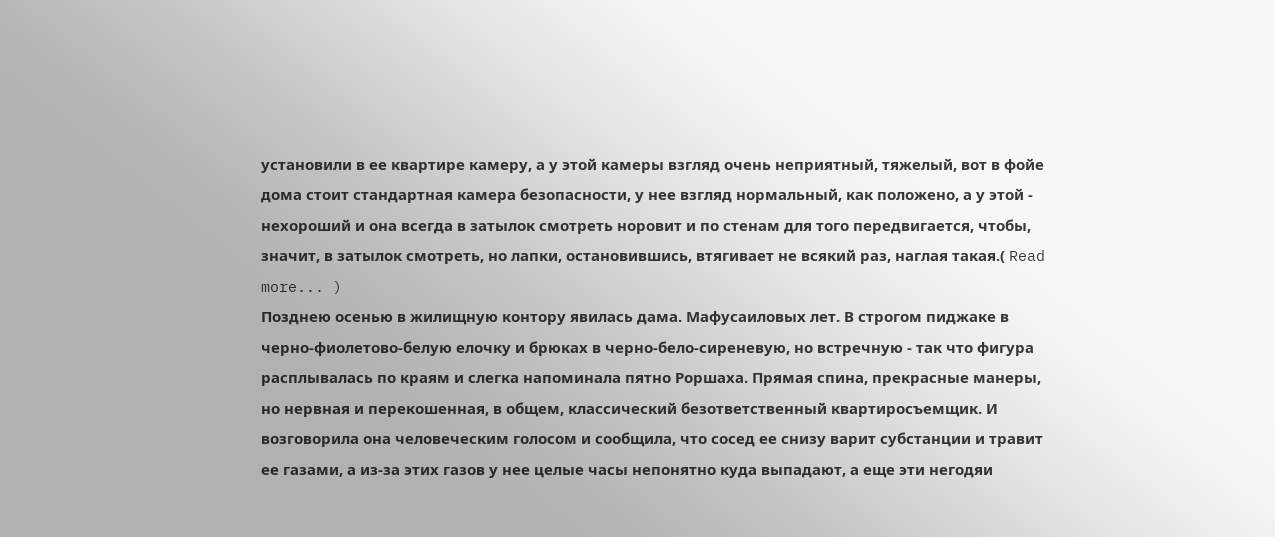установили в ее квартире камеру, а у этой камеры взгляд очень неприятный, тяжелый, вот в фойе дома стоит стандартная камера безопасности, у нее взгляд нормальный, как положено, а у этой - нехороший и она всегда в затылок смотреть норовит и по стенам для того передвигается, чтобы, значит, в затылок смотреть, но лапки, остановившись, втягивает не всякий раз, наглая такая.( Read more... )
Позднею осенью в жилищную контору явилась дама. Мафусаиловых лет. В строгом пиджаке в черно-фиолетово-белую елочку и брюках в черно-бело-сиреневую, но встречную - так что фигура расплывалась по краям и слегка напоминала пятно Роршаха. Прямая спина, прекрасные манеры, но нервная и перекошенная, в общем, классический безответственный квартиросъемщик. И возговорила она человеческим голосом и сообщила, что сосед ее снизу варит субстанции и травит ее газами, а из-за этих газов у нее целые часы непонятно куда выпадают, а еще эти негодяи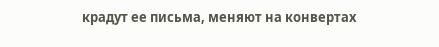крадут ее письма, меняют на конвертах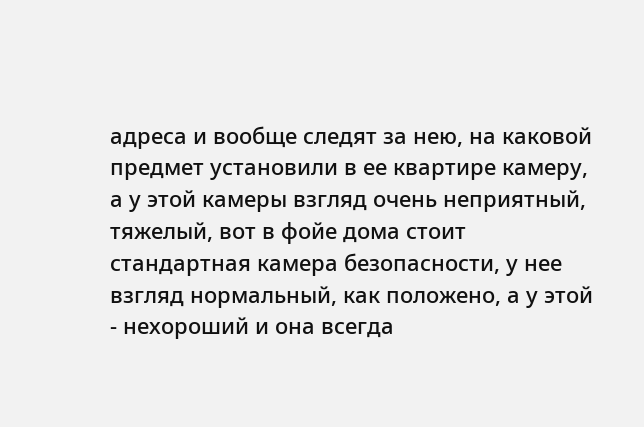адреса и вообще следят за нею, на каковой предмет установили в ее квартире камеру, а у этой камеры взгляд очень неприятный, тяжелый, вот в фойе дома стоит стандартная камера безопасности, у нее взгляд нормальный, как положено, а у этой - нехороший и она всегда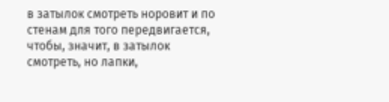в затылок смотреть норовит и по стенам для того передвигается, чтобы, значит, в затылок смотреть, но лапки,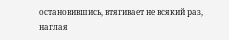остановившись, втягивает не всякий раз, наглая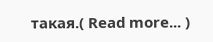такая.( Read more... )